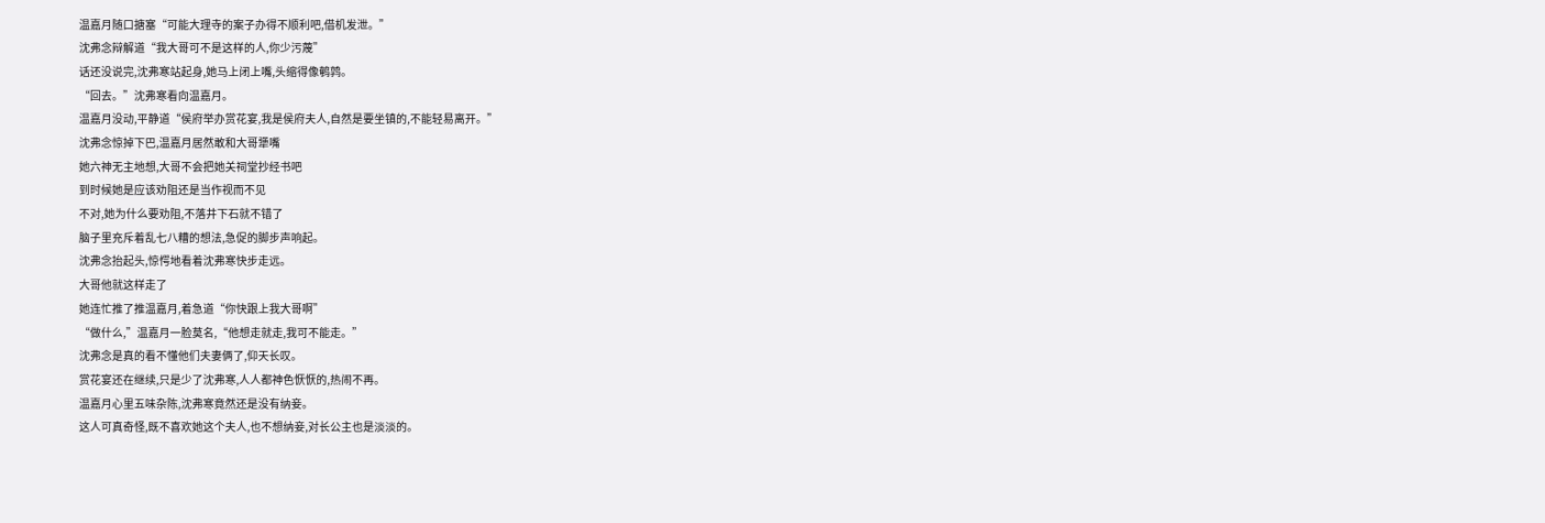温嘉月随口搪塞“可能大理寺的案子办得不顺利吧,借机发泄。”
沈弗念辩解道“我大哥可不是这样的人,你少污蔑”
话还没说完,沈弗寒站起身,她马上闭上嘴,头缩得像鹌鹑。
“回去。”沈弗寒看向温嘉月。
温嘉月没动,平静道“侯府举办赏花宴,我是侯府夫人,自然是要坐镇的,不能轻易离开。”
沈弗念惊掉下巴,温嘉月居然敢和大哥犟嘴
她六神无主地想,大哥不会把她关祠堂抄经书吧
到时候她是应该劝阻还是当作视而不见
不对,她为什么要劝阻,不落井下石就不错了
脑子里充斥着乱七八糟的想法,急促的脚步声响起。
沈弗念抬起头,惊愕地看着沈弗寒快步走远。
大哥他就这样走了
她连忙推了推温嘉月,着急道“你快跟上我大哥啊”
“做什么,”温嘉月一脸莫名,“他想走就走,我可不能走。”
沈弗念是真的看不懂他们夫妻俩了,仰天长叹。
赏花宴还在继续,只是少了沈弗寒,人人都神色恹恹的,热闹不再。
温嘉月心里五味杂陈,沈弗寒竟然还是没有纳妾。
这人可真奇怪,既不喜欢她这个夫人,也不想纳妾,对长公主也是淡淡的。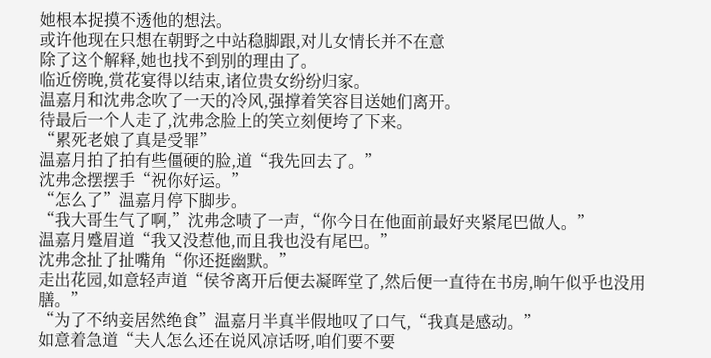她根本捉摸不透他的想法。
或许他现在只想在朝野之中站稳脚跟,对儿女情长并不在意
除了这个解释,她也找不到别的理由了。
临近傍晚,赏花宴得以结束,诸位贵女纷纷归家。
温嘉月和沈弗念吹了一天的冷风,强撑着笑容目送她们离开。
待最后一个人走了,沈弗念脸上的笑立刻便垮了下来。
“累死老娘了真是受罪”
温嘉月拍了拍有些僵硬的脸,道“我先回去了。”
沈弗念摆摆手“祝你好运。”
“怎么了”温嘉月停下脚步。
“我大哥生气了啊,”沈弗念啧了一声,“你今日在他面前最好夹紧尾巴做人。”
温嘉月蹙眉道“我又没惹他,而且我也没有尾巴。”
沈弗念扯了扯嘴角“你还挺幽默。”
走出花园,如意轻声道“侯爷离开后便去凝晖堂了,然后便一直待在书房,晌午似乎也没用膳。”
“为了不纳妾居然绝食”温嘉月半真半假地叹了口气,“我真是感动。”
如意着急道“夫人怎么还在说风凉话呀,咱们要不要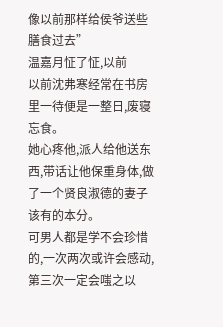像以前那样给侯爷送些膳食过去”
温嘉月怔了怔,以前
以前沈弗寒经常在书房里一待便是一整日,废寝忘食。
她心疼他,派人给他送东西,带话让他保重身体,做了一个贤良淑德的妻子该有的本分。
可男人都是学不会珍惜的,一次两次或许会感动,第三次一定会嗤之以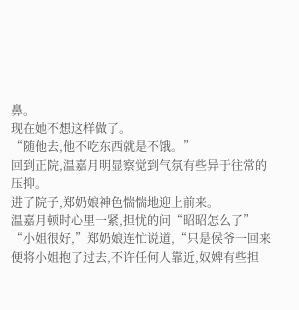鼻。
现在她不想这样做了。
“随他去,他不吃东西就是不饿。”
回到正院,温嘉月明显察觉到气氛有些异于往常的压抑。
进了院子,郑奶娘神色惴惴地迎上前来。
温嘉月顿时心里一紧,担忧的问“昭昭怎么了”
“小姐很好,”郑奶娘连忙说道,“只是侯爷一回来便将小姐抱了过去,不许任何人靠近,奴婢有些担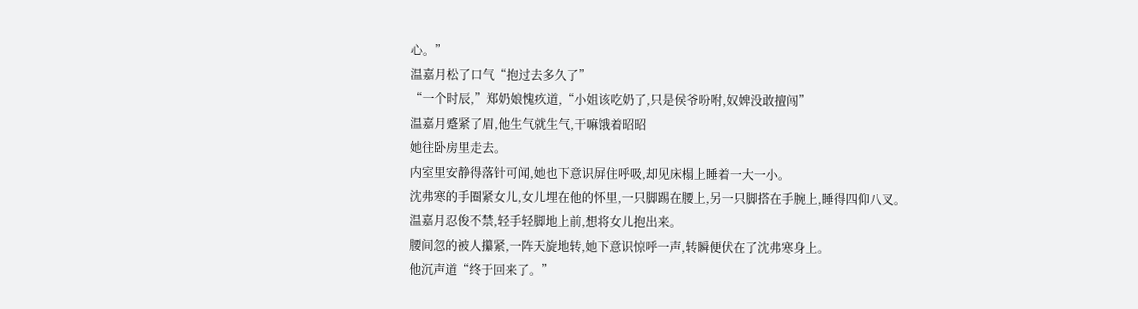心。”
温嘉月松了口气“抱过去多久了”
“一个时辰,”郑奶娘愧疚道,“小姐该吃奶了,只是侯爷吩咐,奴婢没敢擅闯”
温嘉月蹙紧了眉,他生气就生气,干嘛饿着昭昭
她往卧房里走去。
内室里安静得落针可闻,她也下意识屏住呼吸,却见床榻上睡着一大一小。
沈弗寒的手圈紧女儿,女儿埋在他的怀里,一只脚踢在腰上,另一只脚搭在手腕上,睡得四仰八叉。
温嘉月忍俊不禁,轻手轻脚地上前,想将女儿抱出来。
腰间忽的被人攥紧,一阵天旋地转,她下意识惊呼一声,转瞬便伏在了沈弗寒身上。
他沉声道“终于回来了。”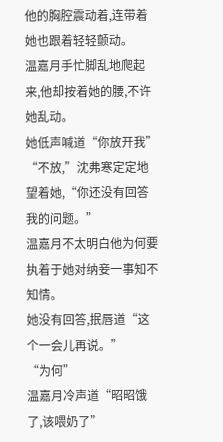他的胸腔震动着,连带着她也跟着轻轻颤动。
温嘉月手忙脚乱地爬起来,他却按着她的腰,不许她乱动。
她低声喊道“你放开我”
“不放,”沈弗寒定定地望着她,“你还没有回答我的问题。”
温嘉月不太明白他为何要执着于她对纳妾一事知不知情。
她没有回答,抿唇道“这个一会儿再说。”
“为何”
温嘉月冷声道“昭昭饿了,该喂奶了”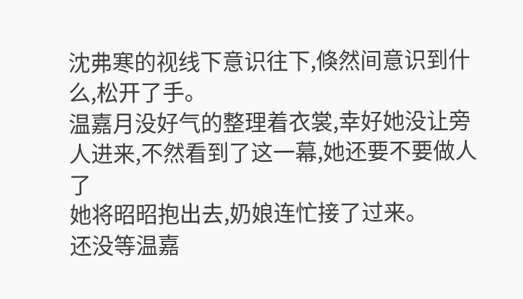沈弗寒的视线下意识往下,倏然间意识到什么,松开了手。
温嘉月没好气的整理着衣裳,幸好她没让旁人进来,不然看到了这一幕,她还要不要做人了
她将昭昭抱出去,奶娘连忙接了过来。
还没等温嘉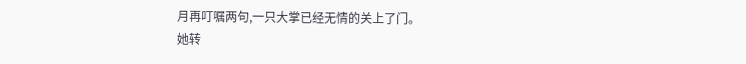月再叮嘱两句,一只大掌已经无情的关上了门。
她转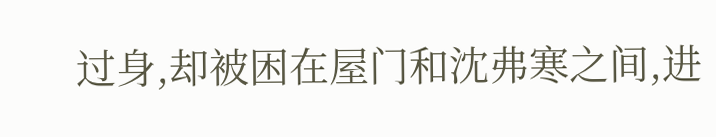过身,却被困在屋门和沈弗寒之间,进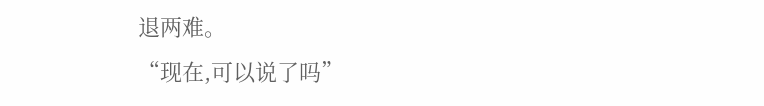退两难。
“现在,可以说了吗”